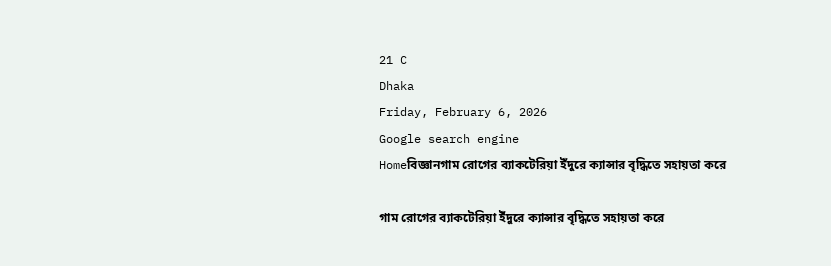21 C
Dhaka
Friday, February 6, 2026
Google search engine
Homeবিজ্ঞানগাম রোগের ব্যাকটেরিয়া ইঁদুরে ক্যান্সার বৃদ্ধিতে সহায়তা করে

গাম রোগের ব্যাকটেরিয়া ইঁদুরে ক্যান্সার বৃদ্ধিতে সহায়তা করে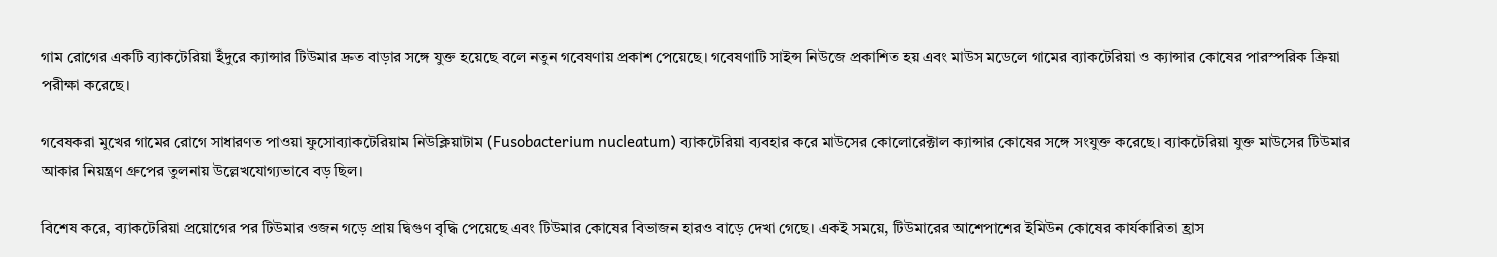গাম রোগের একটি ব্যাকটেরিয়া ইঁদুরে ক্যান্সার টিউমার দ্রুত বাড়ার সঙ্গে যুক্ত হয়েছে বলে নতুন গবেষণায় প্রকাশ পেয়েছে। গবেষণাটি সাইন্স নিউজে প্রকাশিত হয় এবং মাউস মডেলে গামের ব্যাকটেরিয়া ও ক্যান্সার কোষের পারস্পরিক ক্রিয়া পরীক্ষা করেছে।

গবেষকরা মুখের গামের রোগে সাধারণত পাওয়া ফুসোব্যাকটেরিয়াম নিউক্লিয়াটাম (Fusobacterium nucleatum) ব্যাকটেরিয়া ব্যবহার করে মাউসের কোলোরেক্টাল ক্যান্সার কোষের সঙ্গে সংযুক্ত করেছে। ব্যাকটেরিয়া যুক্ত মাউসের টিউমার আকার নিয়ন্ত্রণ গ্রুপের তুলনায় উল্লেখযোগ্যভাবে বড় ছিল।

বিশেষ করে, ব্যাকটেরিয়া প্রয়োগের পর টিউমার ওজন গড়ে প্রায় দ্বিগুণ বৃদ্ধি পেয়েছে এবং টিউমার কোষের বিভাজন হারও বাড়ে দেখা গেছে। একই সময়ে, টিউমারের আশেপাশের ইমিউন কোষের কার্যকারিতা হ্রাস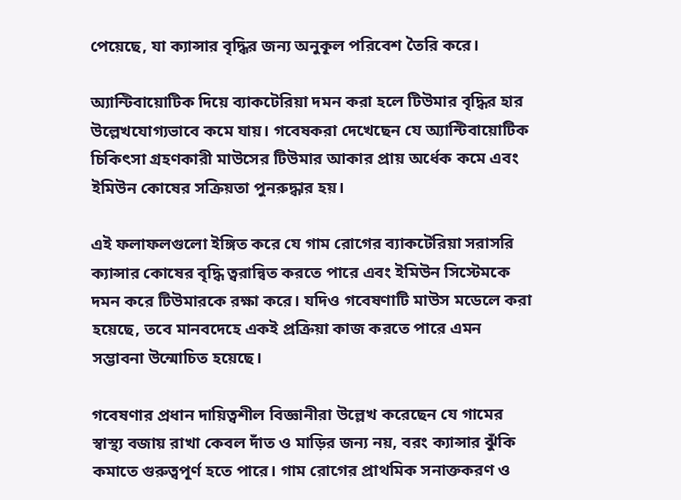পেয়েছে, যা ক্যান্সার বৃদ্ধির জন্য অনুকূল পরিবেশ তৈরি করে।

অ্যান্টিবায়োটিক দিয়ে ব্যাকটেরিয়া দমন করা হলে টিউমার বৃদ্ধির হার উল্লেখযোগ্যভাবে কমে যায়। গবেষকরা দেখেছেন যে অ্যান্টিবায়োটিক চিকিৎসা গ্রহণকারী মাউসের টিউমার আকার প্রায় অর্ধেক কমে এবং ইমিউন কোষের সক্রিয়তা পুনরুদ্ধার হয়।

এই ফলাফলগুলো ইঙ্গিত করে যে গাম রোগের ব্যাকটেরিয়া সরাসরি ক্যান্সার কোষের বৃদ্ধি ত্বরান্বিত করতে পারে এবং ইমিউন সিস্টেমকে দমন করে টিউমারকে রক্ষা করে। যদিও গবেষণাটি মাউস মডেলে করা হয়েছে, তবে মানবদেহে একই প্রক্রিয়া কাজ করতে পারে এমন সম্ভাবনা উন্মোচিত হয়েছে।

গবেষণার প্রধান দায়িত্বশীল বিজ্ঞানীরা উল্লেখ করেছেন যে গামের স্বাস্থ্য বজায় রাখা কেবল দাঁত ও মাড়ির জন্য নয়, বরং ক্যান্সার ঝুঁকি কমাতে গুরুত্বপূর্ণ হতে পারে। গাম রোগের প্রাথমিক সনাক্তকরণ ও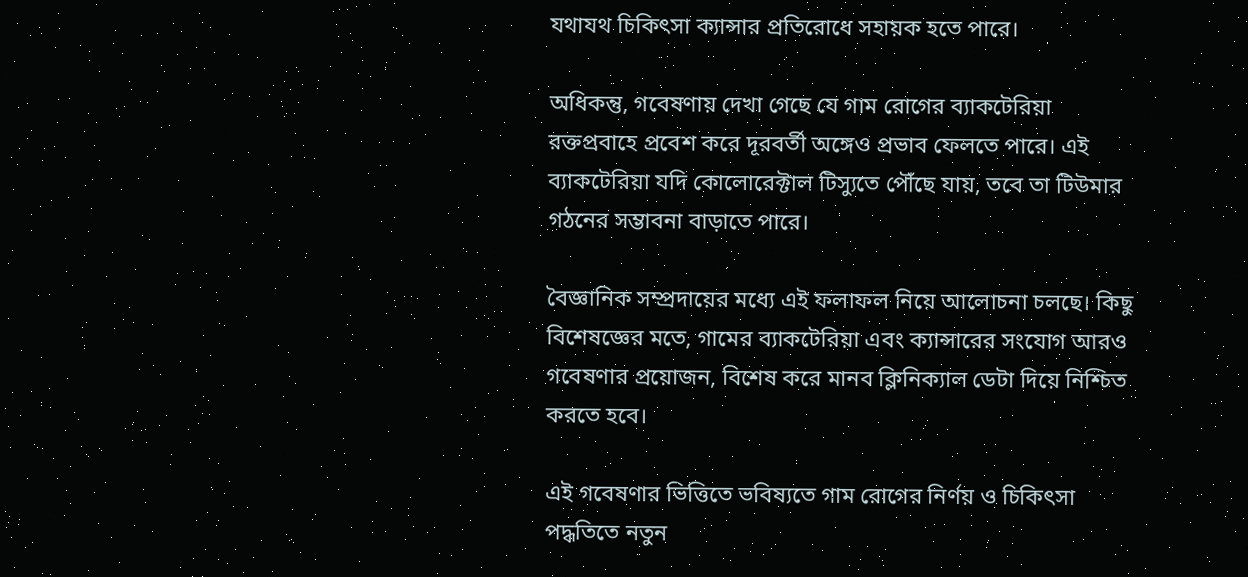যথাযথ চিকিৎসা ক্যান্সার প্রতিরোধে সহায়ক হতে পারে।

অধিকন্তু, গবেষণায় দেখা গেছে যে গাম রোগের ব্যাকটেরিয়া রক্তপ্রবাহে প্রবেশ করে দূরবর্তী অঙ্গেও প্রভাব ফেলতে পারে। এই ব্যাকটেরিয়া যদি কোলোরেক্টাল টিস্যুতে পৌঁছে যায়, তবে তা টিউমার গঠনের সম্ভাবনা বাড়াতে পারে।

বৈজ্ঞানিক সম্প্রদায়ের মধ্যে এই ফলাফল নিয়ে আলোচনা চলছে। কিছু বিশেষজ্ঞের মতে, গামের ব্যাকটেরিয়া এবং ক্যান্সারের সংযোগ আরও গবেষণার প্রয়োজন, বিশেষ করে মানব ক্লিনিক্যাল ডেটা দিয়ে নিশ্চিত করতে হবে।

এই গবেষণার ভিত্তিতে ভবিষ্যতে গাম রোগের নির্ণয় ও চিকিৎসা পদ্ধতিতে নতুন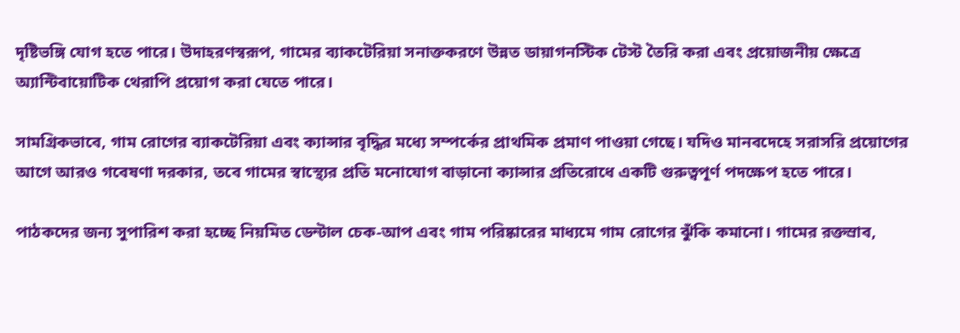দৃষ্টিভঙ্গি যোগ হতে পারে। উদাহরণস্বরূপ, গামের ব্যাকটেরিয়া সনাক্তকরণে উন্নত ডায়াগনস্টিক টেস্ট তৈরি করা এবং প্রয়োজনীয় ক্ষেত্রে অ্যান্টিবায়োটিক থেরাপি প্রয়োগ করা যেতে পারে।

সামগ্রিকভাবে, গাম রোগের ব্যাকটেরিয়া এবং ক্যান্সার বৃদ্ধির মধ্যে সম্পর্কের প্রাথমিক প্রমাণ পাওয়া গেছে। যদিও মানবদেহে সরাসরি প্রয়োগের আগে আরও গবেষণা দরকার, তবে গামের স্বাস্থ্যের প্রতি মনোযোগ বাড়ানো ক্যান্সার প্রতিরোধে একটি গুরুত্বপূর্ণ পদক্ষেপ হতে পারে।

পাঠকদের জন্য সুপারিশ করা হচ্ছে নিয়মিত ডেন্টাল চেক-আপ এবং গাম পরিষ্কারের মাধ্যমে গাম রোগের ঝুঁকি কমানো। গামের রক্তস্রাব,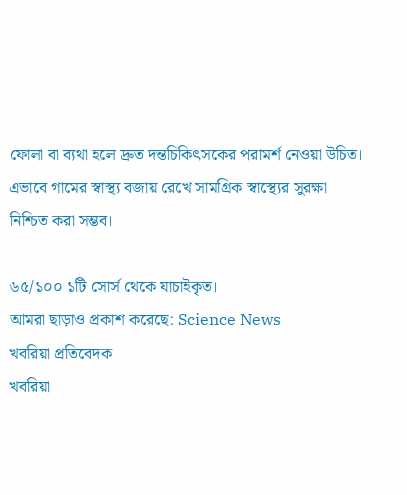ফোলা বা ব্যথা হলে দ্রুত দন্তচিকিৎসকের পরামর্শ নেওয়া উচিত। এভাবে গামের স্বাস্থ্য বজায় রেখে সামগ্রিক স্বাস্থ্যের সুরক্ষা নিশ্চিত করা সম্ভব।

৬৫/১০০ ১টি সোর্স থেকে যাচাইকৃত।
আমরা ছাড়াও প্রকাশ করেছে: Science News
খবরিয়া প্রতিবেদক
খবরিয়া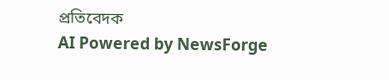প্রতিবেদক
AI Powered by NewsForge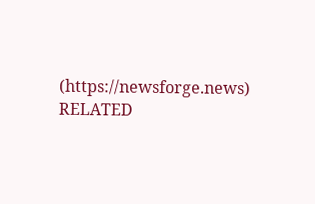(https://newsforge.news)
RELATED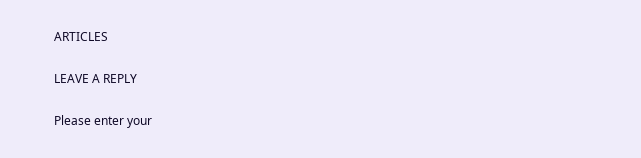ARTICLES

LEAVE A REPLY

Please enter your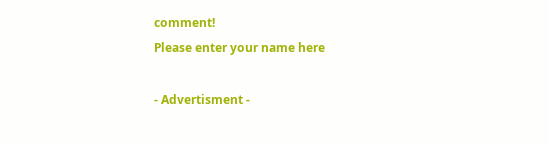comment!
Please enter your name here

- Advertisment -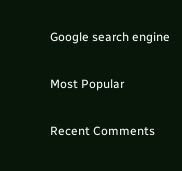Google search engine

Most Popular

Recent Comments